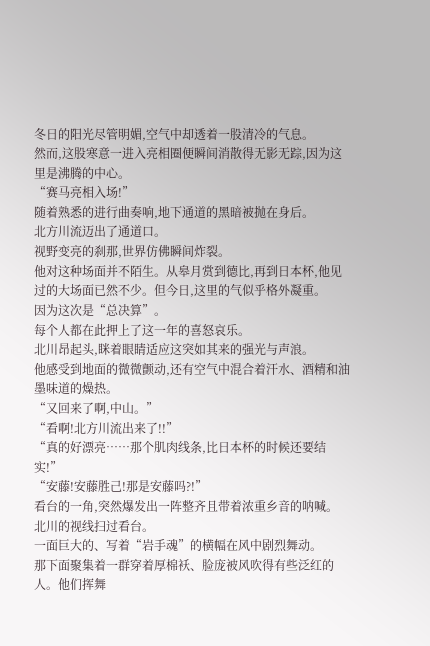冬日的阳光尽管明媚,空气中却透着一股清冷的气息。
然而,这股寒意一进入亮相圈便瞬间消散得无影无踪,因为这里是沸腾的中心。
“赛马亮相入场!”
随着熟悉的进行曲奏响,地下通道的黑暗被抛在身后。
北方川流迈出了通道口。
视野变亮的刹那,世界仿佛瞬间炸裂。
他对这种场面并不陌生。从皋月赏到德比,再到日本杯,他见过的大场面已然不少。但今日,这里的气似乎格外凝重。
因为这次是“总决算”。
每个人都在此押上了这一年的喜怒哀乐。
北川昂起头,眯着眼睛适应这突如其来的强光与声浪。
他感受到地面的微微颤动,还有空气中混合着汗水、酒精和油墨味道的燥热。
“又回来了啊,中山。”
“看啊!北方川流出来了!!”
“真的好漂亮……那个肌肉线条,比日本杯的时候还要结实!”
“安藤!安藤胜己!那是安藤吗?!”
看台的一角,突然爆发出一阵整齐且带着浓重乡音的呐喊。
北川的视线扫过看台。
一面巨大的、写着“岩手魂”的横幅在风中剧烈舞动。
那下面聚集着一群穿着厚棉袄、脸庞被风吹得有些泛红的人。他们挥舞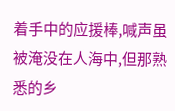着手中的应援棒,喊声虽被淹没在人海中,但那熟悉的乡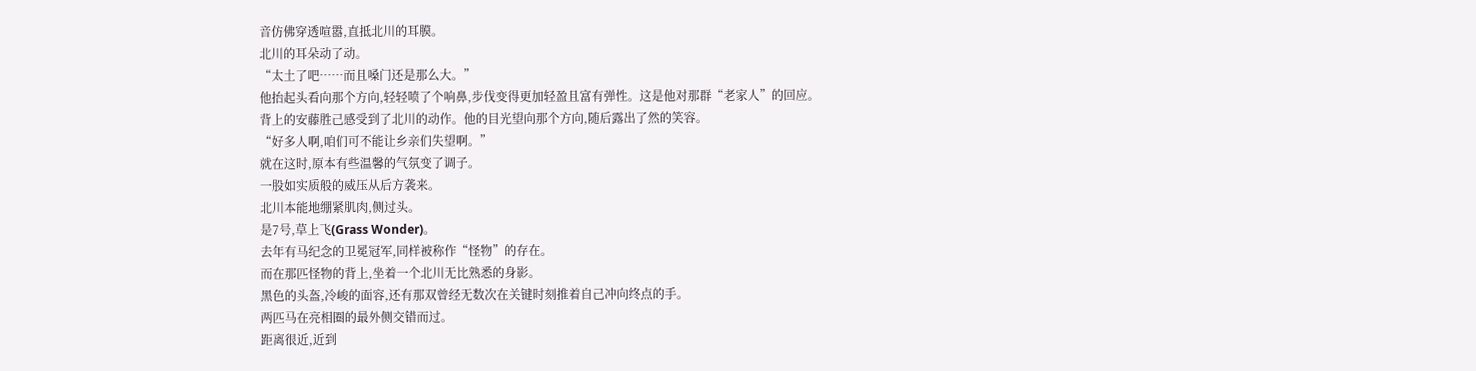音仿佛穿透喧嚣,直抵北川的耳膜。
北川的耳朵动了动。
“太土了吧……而且嗓门还是那么大。”
他抬起头看向那个方向,轻轻喷了个响鼻,步伐变得更加轻盈且富有弹性。这是他对那群“老家人”的回应。
背上的安藤胜己感受到了北川的动作。他的目光望向那个方向,随后露出了然的笑容。
“好多人啊,咱们可不能让乡亲们失望啊。”
就在这时,原本有些温馨的气氛变了调子。
一股如实质般的威压从后方袭来。
北川本能地绷紧肌肉,侧过头。
是7号,草上飞(Grass Wonder)。
去年有马纪念的卫冕冠军,同样被称作“怪物”的存在。
而在那匹怪物的背上,坐着一个北川无比熟悉的身影。
黑色的头盔,冷峻的面容,还有那双曾经无数次在关键时刻推着自己冲向终点的手。
两匹马在亮相圈的最外侧交错而过。
距离很近,近到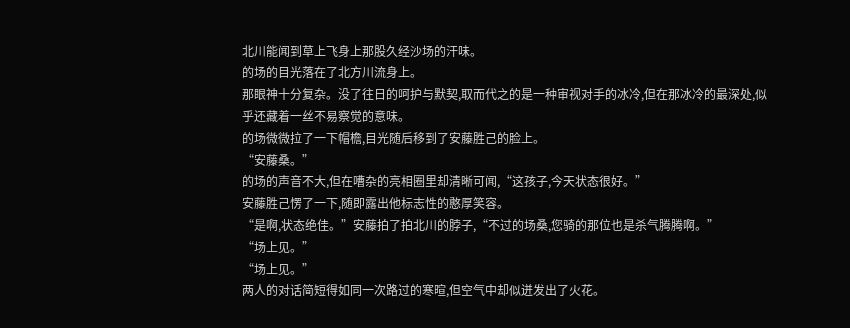北川能闻到草上飞身上那股久经沙场的汗味。
的场的目光落在了北方川流身上。
那眼神十分复杂。没了往日的呵护与默契,取而代之的是一种审视对手的冰冷,但在那冰冷的最深处,似乎还藏着一丝不易察觉的意味。
的场微微拉了一下帽檐,目光随后移到了安藤胜己的脸上。
“安藤桑。”
的场的声音不大,但在嘈杂的亮相圈里却清晰可闻,“这孩子,今天状态很好。”
安藤胜己愣了一下,随即露出他标志性的憨厚笑容。
“是啊,状态绝佳。”安藤拍了拍北川的脖子,“不过的场桑,您骑的那位也是杀气腾腾啊。”
“场上见。”
“场上见。”
两人的对话简短得如同一次路过的寒暄,但空气中却似迸发出了火花。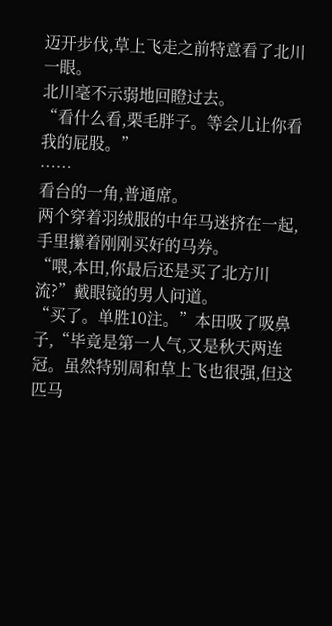迈开步伐,草上飞走之前特意看了北川一眼。
北川毫不示弱地回瞪过去。
“看什么看,栗毛胖子。等会儿让你看我的屁股。”
……
看台的一角,普通席。
两个穿着羽绒服的中年马迷挤在一起,手里攥着刚刚买好的马券。
“喂,本田,你最后还是买了北方川流?”戴眼镜的男人问道。
“买了。单胜10注。”本田吸了吸鼻子,“毕竟是第一人气,又是秋天两连冠。虽然特别周和草上飞也很强,但这匹马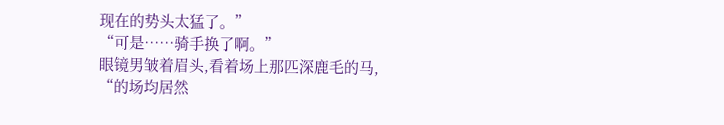现在的势头太猛了。”
“可是……骑手换了啊。”
眼镜男皱着眉头,看着场上那匹深鹿毛的马,
“的场均居然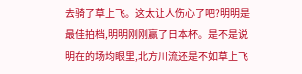去骑了草上飞。这太让人伤心了吧?明明是最佳拍档,明明刚刚赢了日本杯。是不是说明在的场均眼里,北方川流还是不如草上飞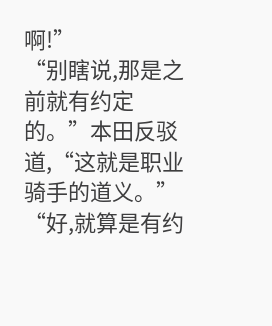啊!”
“别瞎说,那是之前就有约定的。”本田反驳道,“这就是职业骑手的道义。”
“好,就算是有约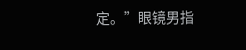定。”眼镜男指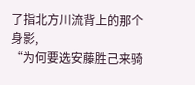了指北方川流背上的那个身影,
“为何要选安藤胜己来骑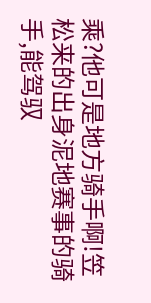乘?他可是地方骑手啊!笠松来的出身泥地赛事的骑手,能驾驭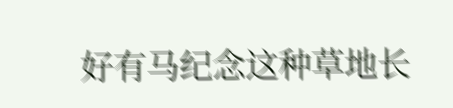好有马纪念这种草地长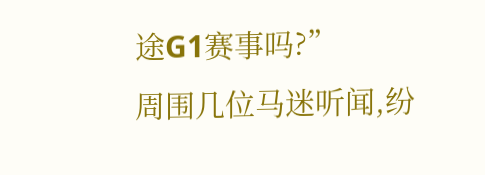途G1赛事吗?”
周围几位马迷听闻,纷